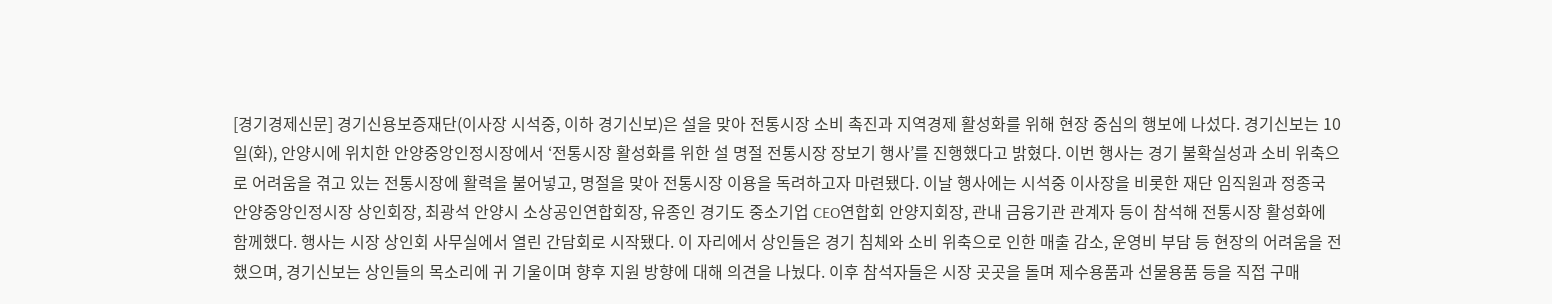[경기경제신문] 경기신용보증재단(이사장 시석중, 이하 경기신보)은 설을 맞아 전통시장 소비 촉진과 지역경제 활성화를 위해 현장 중심의 행보에 나섰다. 경기신보는 10일(화), 안양시에 위치한 안양중앙인정시장에서 ‘전통시장 활성화를 위한 설 명절 전통시장 장보기 행사’를 진행했다고 밝혔다. 이번 행사는 경기 불확실성과 소비 위축으로 어려움을 겪고 있는 전통시장에 활력을 불어넣고, 명절을 맞아 전통시장 이용을 독려하고자 마련됐다. 이날 행사에는 시석중 이사장을 비롯한 재단 임직원과 정종국 안양중앙인정시장 상인회장, 최광석 안양시 소상공인연합회장, 유종인 경기도 중소기업 CEO연합회 안양지회장, 관내 금융기관 관계자 등이 참석해 전통시장 활성화에 함께했다. 행사는 시장 상인회 사무실에서 열린 간담회로 시작됐다. 이 자리에서 상인들은 경기 침체와 소비 위축으로 인한 매출 감소, 운영비 부담 등 현장의 어려움을 전했으며, 경기신보는 상인들의 목소리에 귀 기울이며 향후 지원 방향에 대해 의견을 나눴다. 이후 참석자들은 시장 곳곳을 돌며 제수용품과 선물용품 등을 직접 구매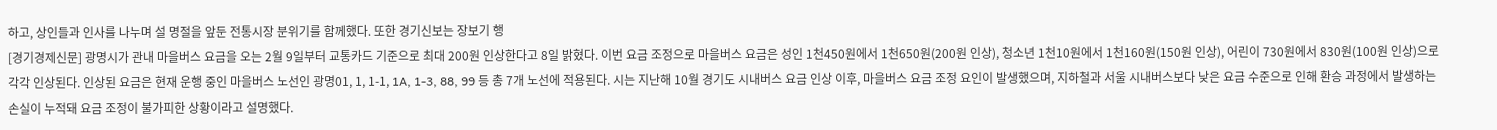하고, 상인들과 인사를 나누며 설 명절을 앞둔 전통시장 분위기를 함께했다. 또한 경기신보는 장보기 행
[경기경제신문] 광명시가 관내 마을버스 요금을 오는 2월 9일부터 교통카드 기준으로 최대 200원 인상한다고 8일 밝혔다. 이번 요금 조정으로 마을버스 요금은 성인 1천450원에서 1천650원(200원 인상), 청소년 1천10원에서 1천160원(150원 인상), 어린이 730원에서 830원(100원 인상)으로 각각 인상된다. 인상된 요금은 현재 운행 중인 마을버스 노선인 광명01, 1, 1-1, 1A, 1-3, 88, 99 등 총 7개 노선에 적용된다. 시는 지난해 10월 경기도 시내버스 요금 인상 이후, 마을버스 요금 조정 요인이 발생했으며, 지하철과 서울 시내버스보다 낮은 요금 수준으로 인해 환승 과정에서 발생하는 손실이 누적돼 요금 조정이 불가피한 상황이라고 설명했다.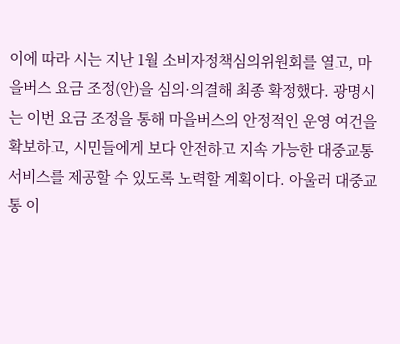이에 따라 시는 지난 1월 소비자정책심의위원회를 열고, 마을버스 요금 조정(안)을 심의·의결해 최종 확정했다. 광명시는 이번 요금 조정을 통해 마을버스의 안정적인 운영 여건을 확보하고, 시민들에게 보다 안전하고 지속 가능한 대중교통 서비스를 제공할 수 있도록 노력할 계획이다. 아울러 대중교통 이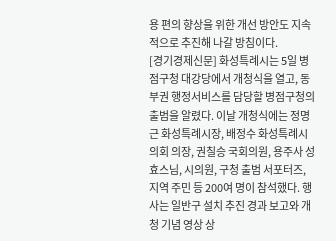용 편의 향상을 위한 개선 방안도 지속적으로 추진해 나갈 방침이다.
[경기경제신문] 화성특례시는 5일 병점구청 대강당에서 개청식을 열고, 동부권 행정서비스를 담당할 병점구청의 출범을 알렸다. 이날 개청식에는 정명근 화성특례시장, 배정수 화성특례시 의회 의장, 권칠승 국회의원, 용주사 성효스님, 시의원, 구청 출범 서포터즈, 지역 주민 등 200여 명이 참석했다. 행사는 일반구 설치 추진 경과 보고와 개청 기념 영상 상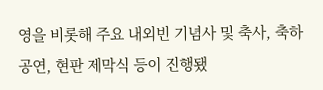영을 비롯해 주요 내외빈 기념사 및 축사, 축하공연, 현판 제막식 등이 진행됐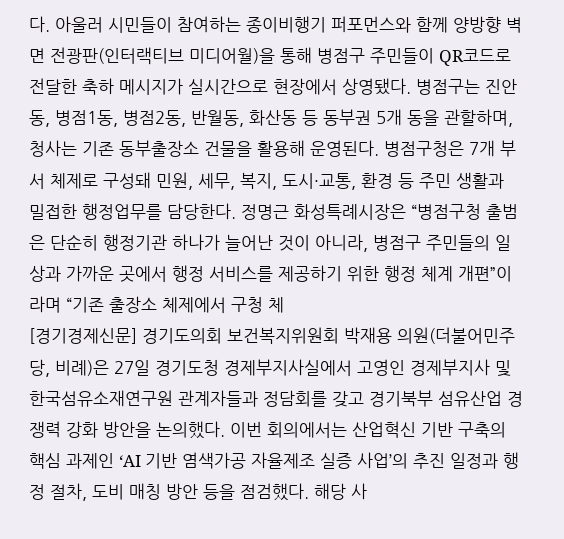다. 아울러 시민들이 참여하는 종이비행기 퍼포먼스와 함께 양방향 벽면 전광판(인터랙티브 미디어월)을 통해 병점구 주민들이 QR코드로 전달한 축하 메시지가 실시간으로 현장에서 상영됐다. 병점구는 진안동, 병점1동, 병점2동, 반월동, 화산동 등 동부권 5개 동을 관할하며, 청사는 기존 동부출장소 건물을 활용해 운영된다. 병점구청은 7개 부서 체제로 구성돼 민원, 세무, 복지, 도시·교통, 환경 등 주민 생활과 밀접한 행정업무를 담당한다. 정명근 화성특례시장은 “병점구청 출범은 단순히 행정기관 하나가 늘어난 것이 아니라, 병점구 주민들의 일상과 가까운 곳에서 행정 서비스를 제공하기 위한 행정 체계 개편”이라며 “기존 출장소 체제에서 구청 체
[경기경제신문] 경기도의회 보건복지위원회 박재용 의원(더불어민주당, 비례)은 27일 경기도청 경제부지사실에서 고영인 경제부지사 및 한국섬유소재연구원 관계자들과 정담회를 갖고 경기북부 섬유산업 경쟁력 강화 방안을 논의했다. 이번 회의에서는 산업혁신 기반 구축의 핵심 과제인 ‘AI 기반 염색가공 자율제조 실증 사업’의 추진 일정과 행정 절차, 도비 매칭 방안 등을 점검했다. 해당 사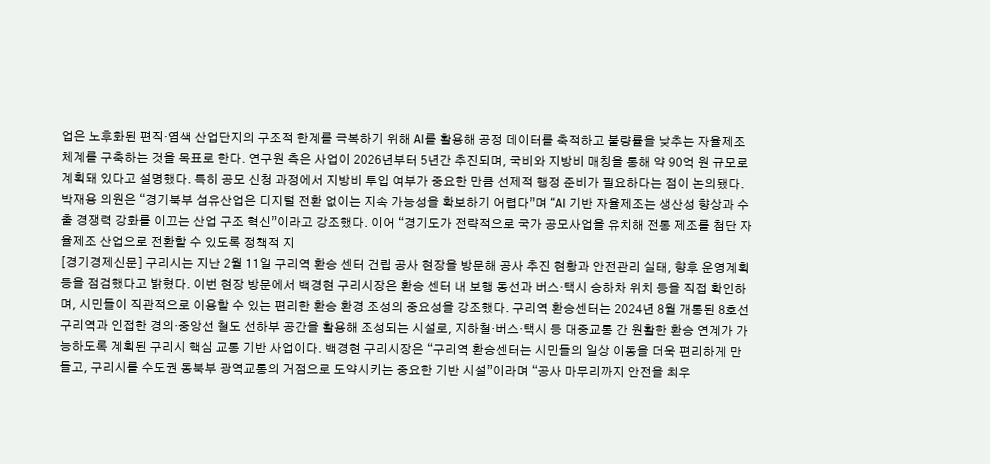업은 노후화된 편직·염색 산업단지의 구조적 한계를 극복하기 위해 AI를 활용해 공정 데이터를 축적하고 불량률을 낮추는 자율제조 체계를 구축하는 것을 목표로 한다. 연구원 측은 사업이 2026년부터 5년간 추진되며, 국비와 지방비 매칭을 통해 약 90억 원 규모로 계획돼 있다고 설명했다. 특히 공모 신청 과정에서 지방비 투입 여부가 중요한 만큼 선제적 행정 준비가 필요하다는 점이 논의됐다. 박재용 의원은 “경기북부 섬유산업은 디지털 전환 없이는 지속 가능성을 확보하기 어렵다”며 “AI 기반 자율제조는 생산성 향상과 수출 경쟁력 강화를 이끄는 산업 구조 혁신”이라고 강조했다. 이어 “경기도가 전략적으로 국가 공모사업을 유치해 전통 제조를 첨단 자율제조 산업으로 전환할 수 있도록 정책적 지
[경기경제신문] 구리시는 지난 2월 11일 구리역 환승 센터 건립 공사 현장을 방문해 공사 추진 현황과 안전관리 실태, 향후 운영계획 등을 점검했다고 밝혔다. 이번 현장 방문에서 백경현 구리시장은 환승 센터 내 보행 동선과 버스·택시 승하차 위치 등을 직접 확인하며, 시민들이 직관적으로 이용할 수 있는 편리한 환승 환경 조성의 중요성을 강조했다. 구리역 환승센터는 2024년 8월 개통된 8호선 구리역과 인접한 경의·중앙선 철도 선하부 공간을 활용해 조성되는 시설로, 지하철·버스·택시 등 대중교통 간 원활한 환승 연계가 가능하도록 계획된 구리시 핵심 교통 기반 사업이다. 백경현 구리시장은 “구리역 환승센터는 시민들의 일상 이동을 더욱 편리하게 만들고, 구리시를 수도권 동북부 광역교통의 거점으로 도약시키는 중요한 기반 시설”이라며 “공사 마무리까지 안전을 최우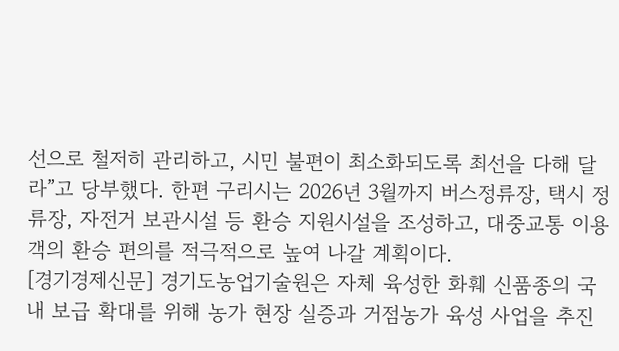선으로 철저히 관리하고, 시민 불편이 최소화되도록 최선을 다해 달라”고 당부했다. 한편 구리시는 2026년 3월까지 버스정류장, 택시 정류장, 자전거 보관시설 등 환승 지원시설을 조성하고, 대중교통 이용객의 환승 편의를 적극적으로 높여 나갈 계획이다.
[경기경제신문] 경기도농업기술원은 자체 육성한 화훼 신품종의 국내 보급 확대를 위해 농가 현장 실증과 거점농가 육성 사업을 추진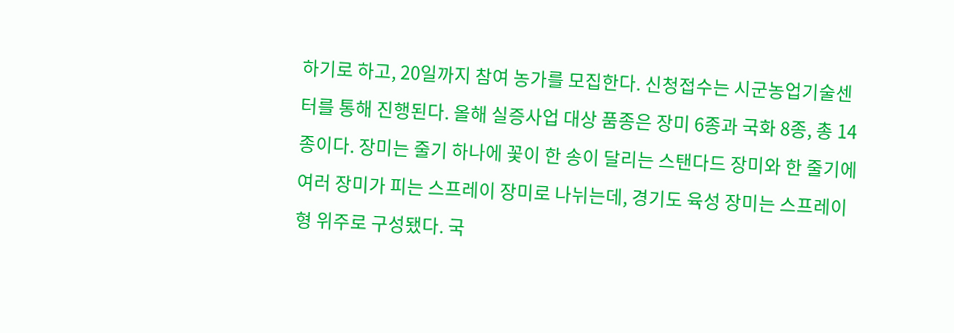하기로 하고, 20일까지 참여 농가를 모집한다. 신청접수는 시군농업기술센터를 통해 진행된다. 올해 실증사업 대상 품종은 장미 6종과 국화 8종, 총 14종이다. 장미는 줄기 하나에 꽃이 한 송이 달리는 스탠다드 장미와 한 줄기에 여러 장미가 피는 스프레이 장미로 나뉘는데, 경기도 육성 장미는 스프레이형 위주로 구성됐다. 국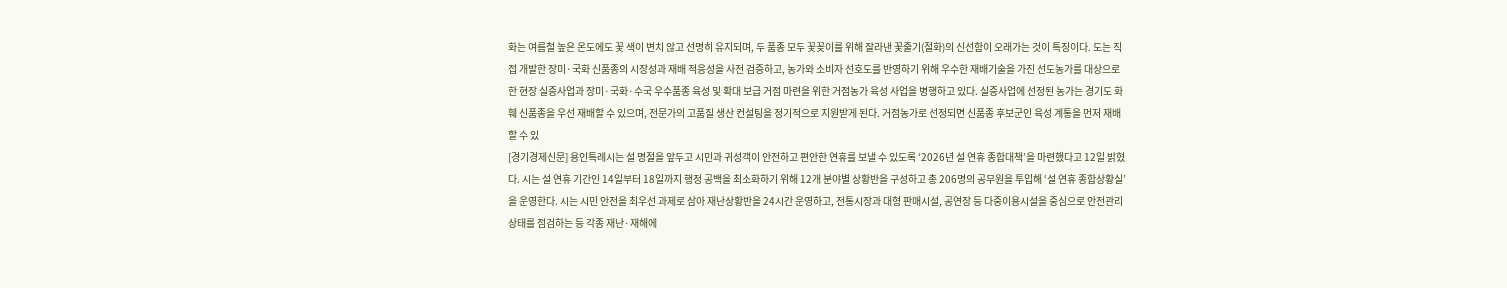화는 여름철 높은 온도에도 꽃 색이 변치 않고 선명히 유지되며, 두 품종 모두 꽃꽂이를 위해 잘라낸 꽃줄기(절화)의 신선함이 오래가는 것이 특징이다. 도는 직접 개발한 장미·국화 신품종의 시장성과 재배 적응성을 사전 검증하고, 농가와 소비자 선호도를 반영하기 위해 우수한 재배기술을 가진 선도농가를 대상으로 한 현장 실증사업과 장미·국화·수국 우수품종 육성 및 확대 보급 거점 마련을 위한 거점농가 육성 사업을 병행하고 있다. 실증사업에 선정된 농가는 경기도 화훼 신품종을 우선 재배할 수 있으며, 전문가의 고품질 생산 컨설팅을 정기적으로 지원받게 된다. 거점농가로 선정되면 신품종 후보군인 육성 계통을 먼저 재배할 수 있
[경기경제신문] 용인특례시는 설 명절을 앞두고 시민과 귀성객이 안전하고 편안한 연휴를 보낼 수 있도록 ‘2026년 설 연휴 종합대책’을 마련했다고 12일 밝혔다. 시는 설 연휴 기간인 14일부터 18일까지 행정 공백을 최소화하기 위해 12개 분야별 상황반을 구성하고 총 206명의 공무원을 투입해 ‘설 연휴 종합상황실’을 운영한다. 시는 시민 안전을 최우선 과제로 삼아 재난상황반을 24시간 운영하고, 전통시장과 대형 판매시설, 공연장 등 다중이용시설을 중심으로 안전관리 상태를 점검하는 등 각종 재난·재해에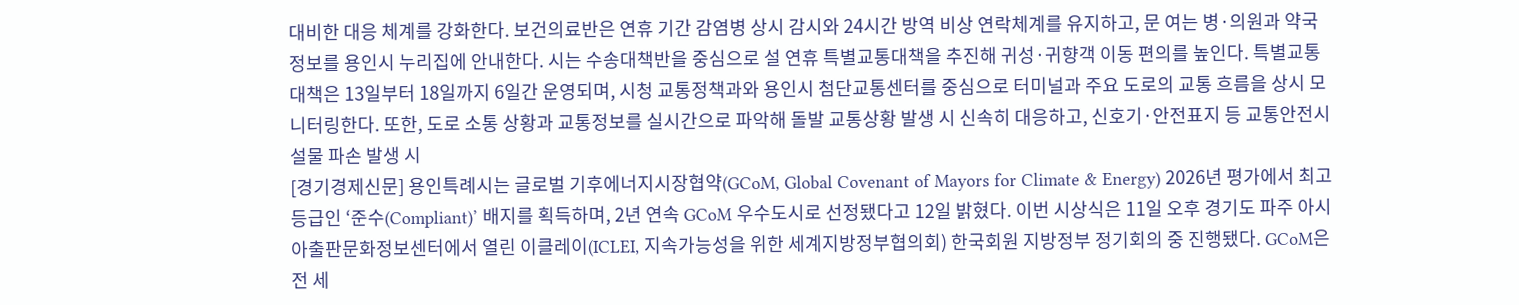대비한 대응 체계를 강화한다. 보건의료반은 연휴 기간 감염병 상시 감시와 24시간 방역 비상 연락체계를 유지하고, 문 여는 병·의원과 약국 정보를 용인시 누리집에 안내한다. 시는 수송대책반을 중심으로 설 연휴 특별교통대책을 추진해 귀성·귀향객 이동 편의를 높인다. 특별교통대책은 13일부터 18일까지 6일간 운영되며, 시청 교통정책과와 용인시 첨단교통센터를 중심으로 터미널과 주요 도로의 교통 흐름을 상시 모니터링한다. 또한, 도로 소통 상황과 교통정보를 실시간으로 파악해 돌발 교통상황 발생 시 신속히 대응하고, 신호기·안전표지 등 교통안전시설물 파손 발생 시
[경기경제신문] 용인특례시는 글로벌 기후에너지시장협약(GCoM, Global Covenant of Mayors for Climate & Energy) 2026년 평가에서 최고 등급인 ‘준수(Compliant)’ 배지를 획득하며, 2년 연속 GCoM 우수도시로 선정됐다고 12일 밝혔다. 이번 시상식은 11일 오후 경기도 파주 아시아출판문화정보센터에서 열린 이클레이(ICLEI, 지속가능성을 위한 세계지방정부협의회) 한국회원 지방정부 정기회의 중 진행됐다. GCoM은 전 세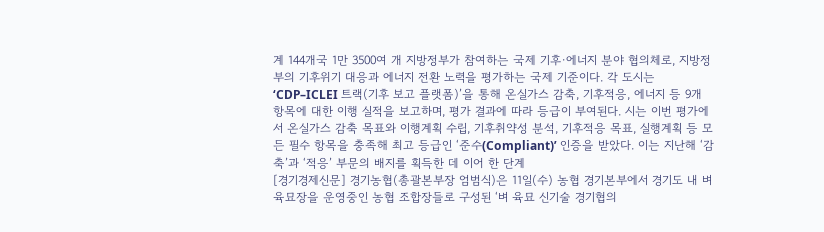계 144개국 1만 3500여 개 지방정부가 참여하는 국제 기후·에너지 분야 협의체로, 지방정부의 기후위기 대응과 에너지 전환 노력을 평가하는 국제 기준이다. 각 도시는 ‘CDP–ICLEI 트랙(기후 보고 플랫폼)’을 통해 온실가스 감축, 기후적응, 에너지 등 9개 항목에 대한 이행 실적을 보고하며, 평가 결과에 따라 등급이 부여된다. 시는 이번 평가에서 온실가스 감축 목표와 이행계획 수립, 기후취약성 분석, 기후적응 목표, 실행계획 등 모든 필수 항목을 충족해 최고 등급인 ‘준수(Compliant)’ 인증을 받았다. 이는 지난해 ‘감축’과 ‘적응’ 부문의 배지를 획득한 데 이어 한 단계
[경기경제신문] 경기농협(총괄본부장 엄범식)은 11일(수) 농협 경기본부에서 경기도 내 벼 육묘장을 운영중인 농협 조합장들로 구성된 ‘벼 육묘 신기술 경기협의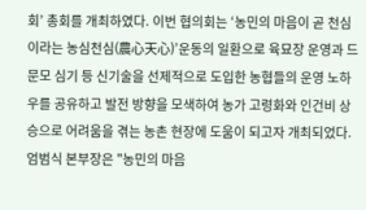회’ 총회를 개최하였다. 이번 협의회는 ‘농민의 마음이 곧 천심이라는 농심천심(農心天心)’운동의 일환으로 육묘장 운영과 드문모 심기 등 신기술을 선제적으로 도입한 농협들의 운영 노하우를 공유하고 발전 방향을 모색하여 농가 고령화와 인건비 상승으로 어려움을 겪는 농촌 현장에 도움이 되고자 개최되었다. 엄범식 본부장은 "농민의 마음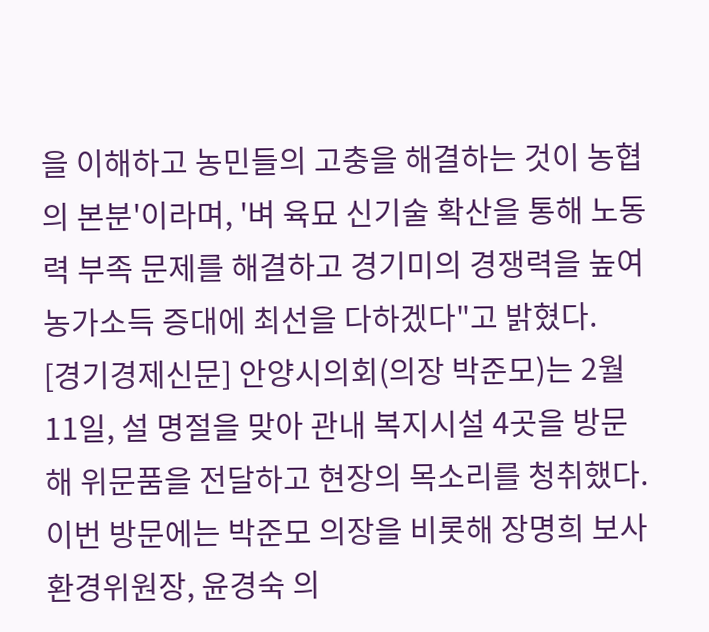을 이해하고 농민들의 고충을 해결하는 것이 농협의 본분'이라며, '벼 육묘 신기술 확산을 통해 노동력 부족 문제를 해결하고 경기미의 경쟁력을 높여 농가소득 증대에 최선을 다하겠다"고 밝혔다.
[경기경제신문] 안양시의회(의장 박준모)는 2월 11일, 설 명절을 맞아 관내 복지시설 4곳을 방문해 위문품을 전달하고 현장의 목소리를 청취했다. 이번 방문에는 박준모 의장을 비롯해 장명희 보사환경위원장, 윤경숙 의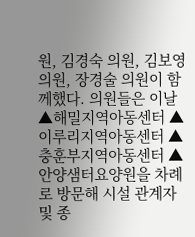원, 김경숙 의원, 김보영 의원, 장경술 의원이 함께했다. 의원들은 이날 ▲해밀지역아동센터 ▲이루리지역아동센터 ▲충훈부지역아동센터 ▲안양샘터요양원을 차례로 방문해 시설 관계자 및 종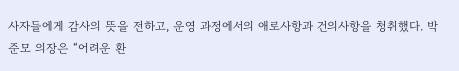사자들에게 감사의 뜻을 전하고, 운영 과정에서의 애로사항과 건의사항을 청취했다. 박준모 의장은 “어려운 환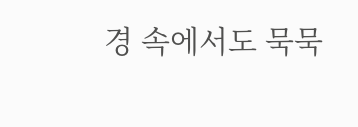경 속에서도 묵묵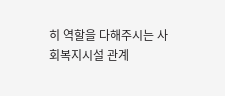히 역할을 다해주시는 사회복지시설 관계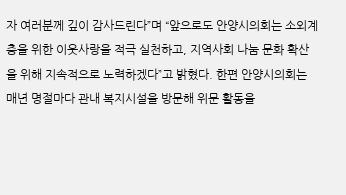자 여러분께 깊이 감사드린다”며 “앞으로도 안양시의회는 소외계층을 위한 이웃사랑을 적극 실천하고, 지역사회 나눔 문화 확산을 위해 지속적으로 노력하겠다”고 밝혔다. 한편 안양시의회는 매년 명절마다 관내 복지시설을 방문해 위문 활동을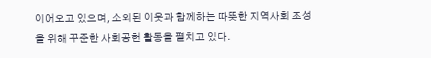이어오고 있으며, 소외된 이웃과 함께하는 따뜻한 지역사회 조성을 위해 꾸준한 사회공헌 활동을 펼치고 있다.